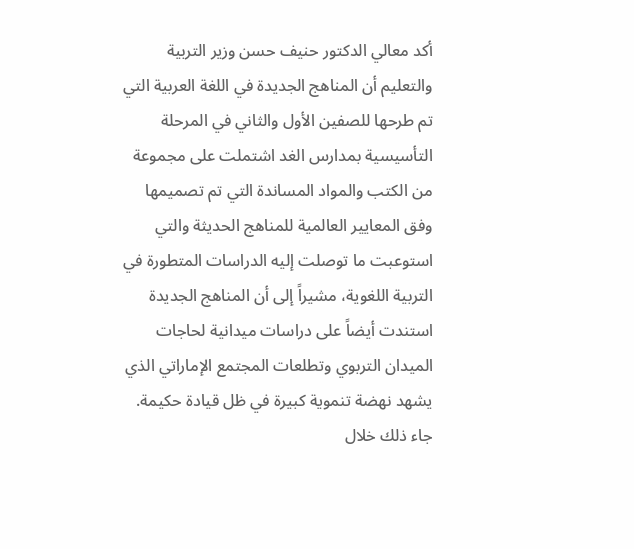أكد معالي الدكتور حنيف حسن وزير التربية والتعليم أن المناهج الجديدة في اللغة العربية التي تم طرحها للصفين الأول والثاني في المرحلة التأسيسية بمدارس الغد اشتملت على مجموعة من الكتب والمواد المساندة التي تم تصميمها وفق المعايير العالمية للمناهج الحديثة والتي استوعبت ما توصلت إليه الدراسات المتطورة في التربية اللغوية، مشيراً إلى أن المناهج الجديدة استندت أيضاً على دراسات ميدانية لحاجات الميدان التربوي وتطلعات المجتمع الإماراتي الذي يشهد نهضة تنموية كبيرة في ظل قيادة حكيمة.
جاء ذلك خلال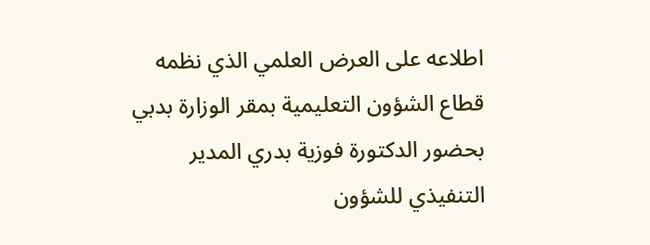اطلاعه على العرض العلمي الذي نظمه قطاع الشؤون التعليمية بمقر الوزارة بدبي بحضور الدكتورة فوزية بدري المدير التنفيذي للشؤون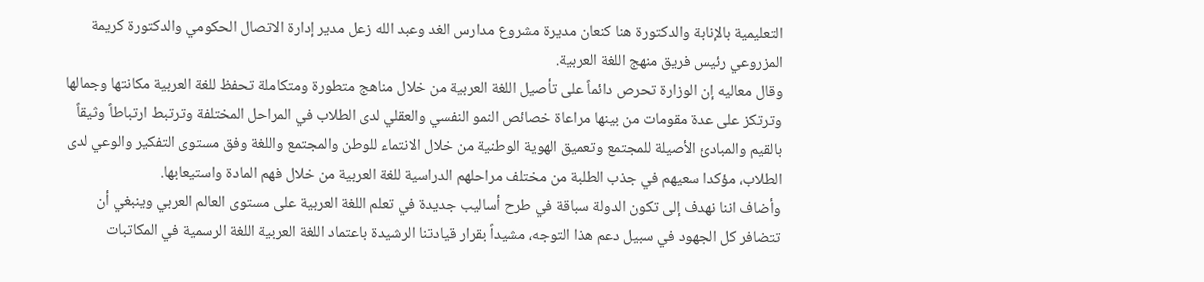التعليمية بالإنابة والدكتورة هنا كنعان مديرة مشروع مدارس الغد وعبد الله زعل مدير إدارة الاتصال الحكومي والدكتورة كريمة المزروعي رئيس فريق منهج اللغة العربية.
وقال معاليه إن الوزارة تحرص دائماً على تأصيل اللغة العربية من خلال مناهج متطورة ومتكاملة تحفظ للغة العربية مكانتها وجمالها وترتكز على عدة مقومات من بينها مراعاة خصائص النمو النفسي والعقلي لدى الطلاب في المراحل المختلفة وترتبط ارتباطاً وثيقاً بالقيم والمبادئ الأصيلة للمجتمع وتعميق الهوية الوطنية من خلال الانتماء للوطن والمجتمع واللغة وفق مستوى التفكير والوعي لدى الطلاب، مؤكدا سعيهم في جذب الطلبة من مختلف مراحلهم الدراسية للغة العربية من خلال فهم المادة واستيعابها.
وأضاف اننا نهدف إلى تكون الدولة سباقة في طرح أساليب جديدة في تعلم اللغة العربية على مستوى العالم العربي وينبغي أن تتضافر كل الجهود في سبيل دعم هذا التوجه، مشيداً بقرار قيادتنا الرشيدة باعتماد اللغة العربية اللغة الرسمية في المكاتبات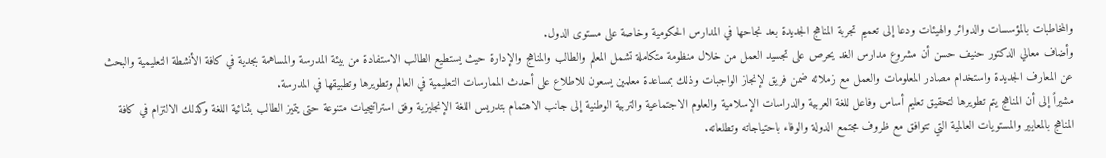والمخاطبات بالمؤسسات والدوائر والهيئات ودعا إلى تعميم تجربة المناهج الجديدة بعد نجاحها في المدارس الحكومية وخاصة على مستوى الدول.
وأضاف معالي الدكتور حنيف حسن أن مشروع مدارس الغد يحرص على تجسيد العمل من خلال منظومة متكاملة تشمل المعلم والطالب والمناهج والإدارة حيث يستطيع الطالب الاستفادة من بيئة المدرسة والمساهمة بجدية في كافة الأنشطة التعليمية والبحث عن المعارف الجديدة واستخدام مصادر المعلومات والعمل مع زملائه ضمن فريق لإنجاز الواجبات وذلك بمساعدة معلمين يسعون للاطلاع على أحدث الممارسات التعليمية في العالم وتطويرها وتطبيقها في المدرسة.
مشيراً إلى أن المناهج يتم تطويرها لتحقيق تعليم أساس وفاعل للغة العربية والدراسات الإسلامية والعلوم الاجتماعية والتربية الوطنية إلى جانب الاهتمام بتدريس اللغة الإنجليزية وفق استراتيجيات متنوعة حتى يتميز الطالب بثنائية اللغة وكذلك الالتزام في كافة المناهج بالمعايير والمستويات العالمية التي تتوافق مع ظروف مجتمع الدولة والوفاء باحتياجاته وتطلعاته.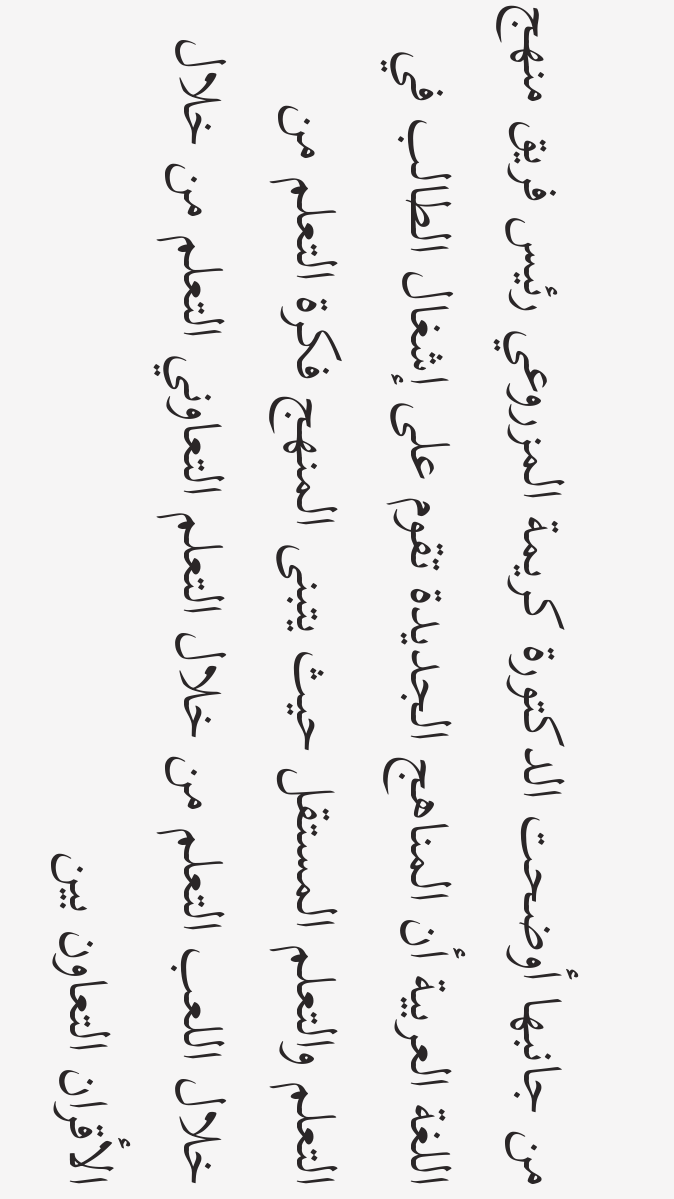من جانبها أوضحت الدكتورة كريمة المزروعي رئيس فريق منهج اللغة العربية أن المناهج الجديدة تقوم على إشغال الطالب في التعلم والتعلم المستقل حيث يتبنى المنهج فكرة التعلم من خلال اللعب التعلم من خلال التعلم التعاوني التعلم من خلال الأقران التعاون بين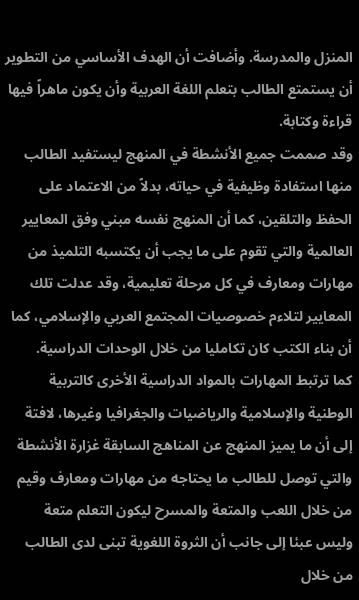المنزل والمدرسة. وأضافت أن الهدف الأساسي من التطوير أن يستمتع الطالب بتعلم اللغة العربية وأن يكون ماهراً فيها قراءة وكتابة.
وقد صممت جميع الأنشطة في المنهج ليستفيد الطالب منها استفادة وظيفية في حياته، بدلاً من الاعتماد على الحفظ والتلقين، كما أن المنهج نفسه مبني وفق المعايير العالمية والتي تقوم على ما يجب أن يكتسبه التلميذ من مهارات ومعارف في كل مرحلة تعليمية، وقد عدلت تلك المعايير لتلاءم خصوصيات المجتمع العربي والإسلامي، كما أن بناء الكتب كان تكامليا من خلال الوحدات الدراسية.
كما ترتبط المهارات بالمواد الدراسية الأخرى كالتربية الوطنية والإسلامية والرياضيات والجغرافيا وغيرها، لافتة إلى أن ما يميز المنهج عن المناهج السابقة غزارة الأنشطة والتي توصل للطالب ما يحتاجه من مهارات ومعارف وقيم من خلال اللعب والمتعة والمسرح ليكون التعلم متعة وليس عبئا إلى جانب أن الثروة اللغوية تبنى لدى الطالب من خلال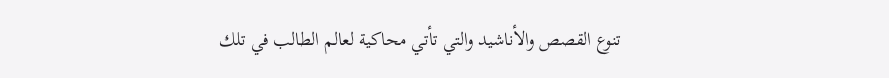تنوع القصص والأناشيد والتي تأتي محاكية لعالم الطالب في تلك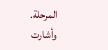المرحلة.
وأشارت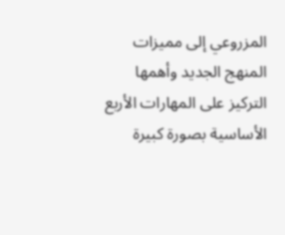المزروعي إلى مميزات المنهج الجديد وأهمها التركيز على المهارات الأربع الأساسية بصورة كبيرة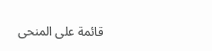قائمة على المنحى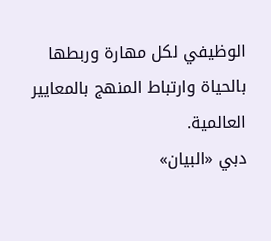الوظيفي لكل مهارة وربطها بالحياة وارتباط المنهج بالمعايير العالمية.
دبي «البيان»